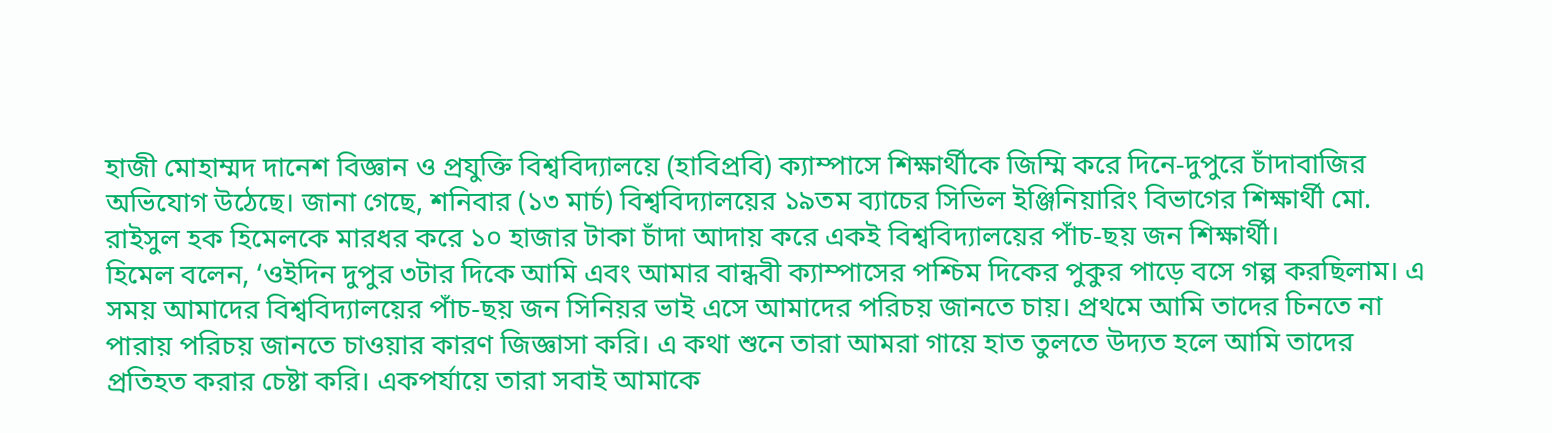হাজী মোহাম্মদ দানেশ বিজ্ঞান ও প্রযুক্তি বিশ্ববিদ্যালয়ে (হাবিপ্রবি) ক্যাম্পাসে শিক্ষার্থীকে জিম্মি করে দিনে-দুপুরে চাঁদাবাজির অভিযোগ উঠেছে। জানা গেছে, শনিবার (১৩ মার্চ) বিশ্ববিদ্যালয়ের ১৯তম ব্যাচের সিভিল ইঞ্জিনিয়ারিং বিভাগের শিক্ষার্থী মো. রাইসুল হক হিমেলকে মারধর করে ১০ হাজার টাকা চাঁদা আদায় করে একই বিশ্ববিদ্যালয়ের পাঁচ-ছয় জন শিক্ষার্থী।
হিমেল বলেন, ‘ওইদিন দুপুর ৩টার দিকে আমি এবং আমার বান্ধবী ক্যাম্পাসের পশ্চিম দিকের পুকুর পাড়ে বসে গল্প করছিলাম। এ সময় আমাদের বিশ্ববিদ্যালয়ের পাঁচ-ছয় জন সিনিয়র ভাই এসে আমাদের পরিচয় জানতে চায়। প্রথমে আমি তাদের চিনতে না পারায় পরিচয় জানতে চাওয়ার কারণ জিজ্ঞাসা করি। এ কথা শুনে তারা আমরা গায়ে হাত তুলতে উদ্যত হলে আমি তাদের প্রতিহত করার চেষ্টা করি। একপর্যায়ে তারা সবাই আমাকে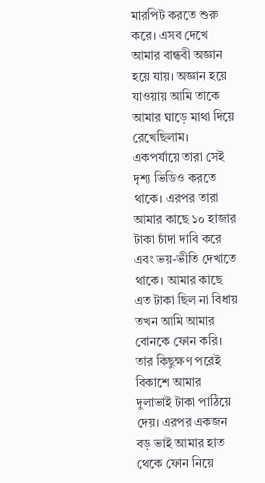মারপিট করতে শুরু করে। এসব দেখে আমার বান্ধবী অজ্ঞান হয়ে যায়। অজ্ঞান হয়ে যাওয়ায় আমি তাকে আমার ঘাড়ে মাথা দিয়ে রেখেছিলাম। একপর্যায়ে তারা সেই দৃশ্য ভিডিও করতে থাকে। এরপর তারা আমার কাছে ১০ হাজার টাকা চাঁদা দাবি করে এবং ভয়-ভীতি দেখাতে থাকে। আমার কাছে এত টাকা ছিল না বিধায় তখন আমি আমার বোনকে ফোন করি। তার কিছুক্ষণ পরেই বিকাশে আমার দুলাভাই টাকা পাঠিয়ে দেয়। এরপর একজন বড় ভাই আমার হাত থেকে ফোন নিয়ে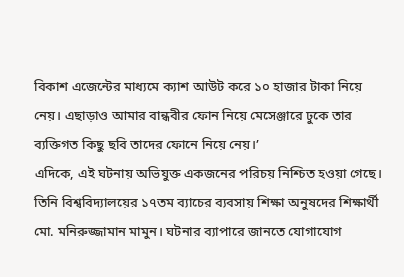বিকাশ এজেন্টের মাধ্যমে ক্যাশ আউট করে ১০ হাজার টাকা নিয়ে নেয়। এছাড়াও আমার বান্ধবীর ফোন নিয়ে মেসেঞ্জারে ঢুকে তার ব্যক্তিগত কিছু ছবি তাদের ফোনে নিয়ে নেয়।’
এদিকে, এই ঘটনায় অভিযুক্ত একজনের পরিচয় নিশ্চিত হওয়া গেছে। তিনি বিশ্ববিদ্যালয়ের ১৭তম ব্যাচের ব্যবসায় শিক্ষা অনুষদের শিক্ষার্থী মো. মনিরুজ্জামান মামুন। ঘটনার ব্যাপারে জানতে যোগাযোগ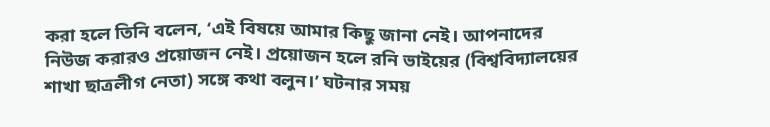করা হলে তিনি বলেন, ‘এই বিষয়ে আমার কিছু জানা নেই। আপনাদের নিউজ করারও প্রয়োজন নেই। প্রয়োজন হলে রনি ভাইয়ের (বিশ্ববিদ্যালয়ের শাখা ছাত্রলীগ নেতা) সঙ্গে কথা বলুন।’ ঘটনার সময়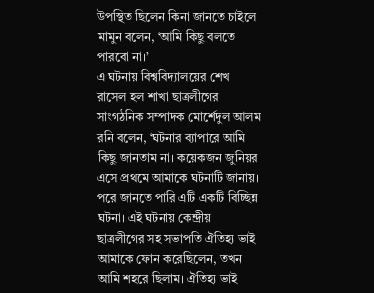উপস্থিত ছিলেন কিনা জানতে চাইলে মামুন বলেন, ‘আমি কিছু বলতে পারবো না।’
এ ঘটনায় বিশ্ববিদ্যালয়ের শেখ রাসেল হল শাখা ছাত্রলীগের সাংগঠনিক সম্পাদক মোর্শেদুল আলম রনি বলেন, ‘ঘটনার ব্যাপারে আমি কিছু জানতাম না। কয়েকজন জুনিয়র এসে প্রথমে আমাকে ঘটনাটি জানায়। পরে জানতে পারি এটি একটি বিচ্ছিন্ন ঘটনা। এই ঘটনায় কেন্দ্রীয় ছাত্রলীগের সহ সভাপতি ঐতিহ্য ভাই আমাকে ফোন করেছিলেন, তখন আমি শহরে ছিলাম। ঐতিহ্য ভাই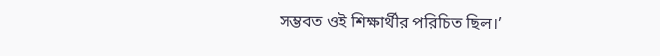সম্ভবত ওই শিক্ষার্থীর পরিচিত ছিল।’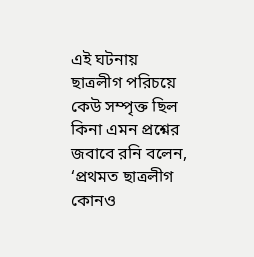এই ঘটনায় ছাত্রলীগ পরিচয়ে কেউ সম্পৃক্ত ছিল কিনা এমন প্রশ্নের জবাবে রনি বলেন, ‘প্রথমত ছাত্রলীগ কোনও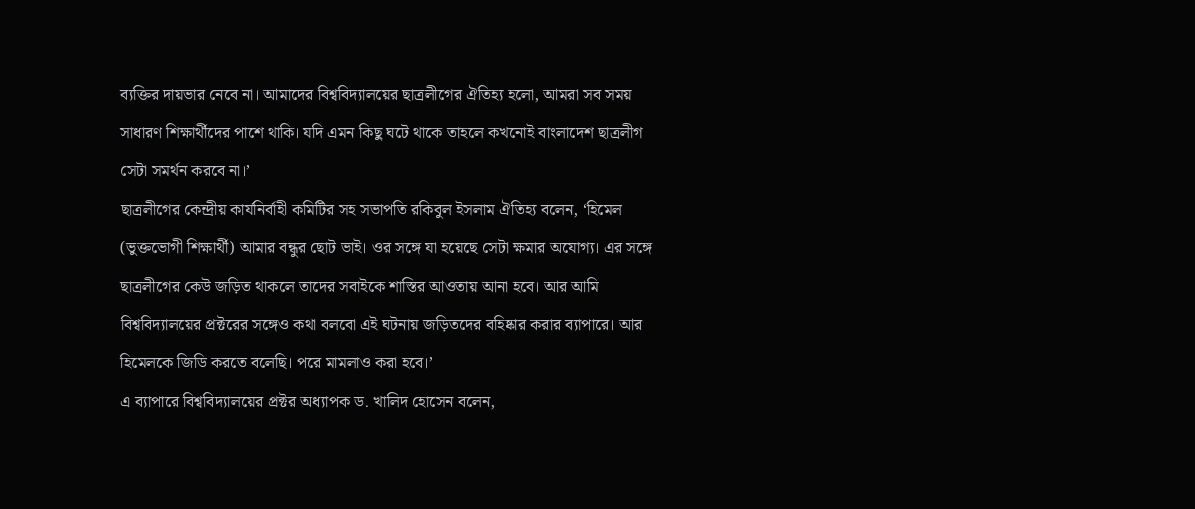ব্যক্তির দায়ভার নেবে না। আমাদের বিশ্ববিদ্যালয়ের ছাত্রলীগের ঐতিহ্য হলো, আমরা সব সময় সাধারণ শিক্ষার্থীদের পাশে থাকি। যদি এমন কিছু ঘটে থাকে তাহলে কখনোই বাংলাদেশ ছাত্রলীগ সেটা সমর্থন করবে না।’
ছাত্রলীগের কেন্দ্রীয় কার্যনির্বাহী কমিটির সহ সভাপতি রকিবুল ইসলাম ঐতিহ্য বলেন, ‘হিমেল (ভুক্তভোগী শিক্ষার্থী) আমার বন্ধুর ছোট ভাই। ওর সঙ্গে যা হয়েছে সেটা ক্ষমার অযোগ্য। এর সঙ্গে ছাত্রলীগের কেউ জড়িত থাকলে তাদের সবাইকে শাস্তির আওতায় আনা হবে। আর আমি বিশ্ববিদ্যালয়ের প্রক্টরের সঙ্গেও কথা বলবো এই ঘটনায় জড়িতদের বহিষ্কার করার ব্যাপারে। আর হিমেলকে জিডি করতে বলেছি। পরে মামলাও করা হবে।’
এ ব্যাপারে বিশ্ববিদ্যালয়ের প্রক্টর অধ্যাপক ড. খালিদ হোসেন বলেন,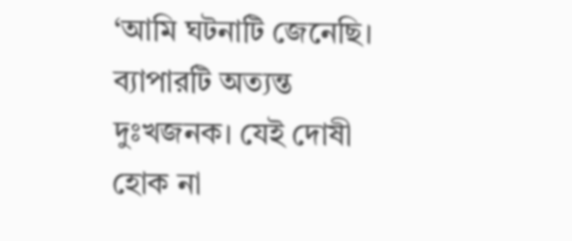‘আমি ঘটনাটি জেনেছি। ব্যাপারটি অত্যন্ত দুঃখজনক। যেই দোষী হোক না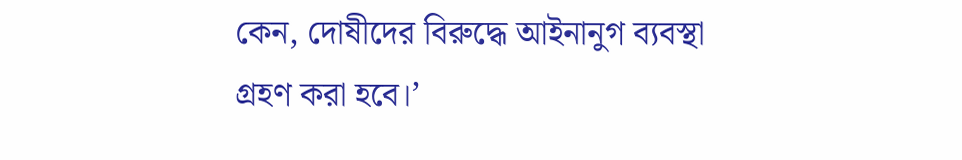কেন, দোষীদের বিরুদ্ধে আইনানুগ ব্যবস্থা গ্রহণ করা হবে।’